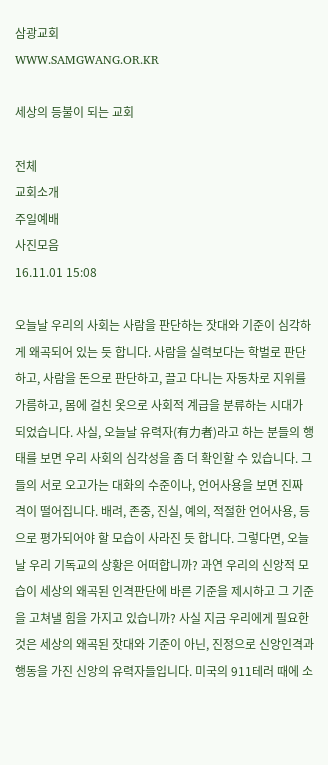삼광교회
WWW.SAMGWANG.OR.KR

세상의 등불이 되는 교회

전체
교회소개
주일예배
사진모음
16.11.01 15:08

오늘날 우리의 사회는 사람을 판단하는 잣대와 기준이 심각하게 왜곡되어 있는 듯 합니다. 사람을 실력보다는 학벌로 판단하고, 사람을 돈으로 판단하고, 끌고 다니는 자동차로 지위를 가름하고, 몸에 걸친 옷으로 사회적 계급을 분류하는 시대가 되었습니다. 사실, 오늘날 유력자(有力者)라고 하는 분들의 행태를 보면 우리 사회의 심각성을 좀 더 확인할 수 있습니다. 그들의 서로 오고가는 대화의 수준이나, 언어사용을 보면 진짜 격이 떨어집니다. 배려, 존중, 진실, 예의, 적절한 언어사용, 등으로 평가되어야 할 모습이 사라진 듯 합니다. 그렇다면, 오늘날 우리 기독교의 상황은 어떠합니까? 과연 우리의 신앙적 모습이 세상의 왜곡된 인격판단에 바른 기준을 제시하고 그 기준을 고쳐낼 힘을 가지고 있습니까? 사실 지금 우리에게 필요한 것은 세상의 왜곡된 잣대와 기준이 아닌, 진정으로 신앙인격과 행동을 가진 신앙의 유력자들입니다. 미국의 911테러 때에 소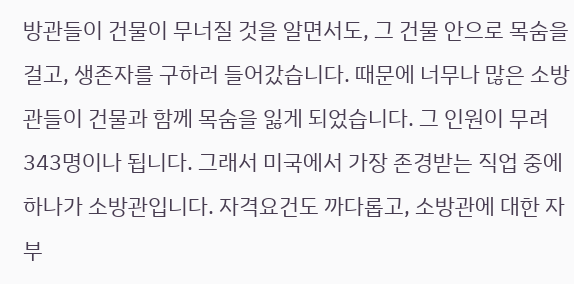방관들이 건물이 무너질 것을 알면서도, 그 건물 안으로 목숨을 걸고, 생존자를 구하러 들어갔습니다. 때문에 너무나 많은 소방관들이 건물과 함께 목숨을 잃게 되었습니다. 그 인원이 무려 343명이나 됩니다. 그래서 미국에서 가장 존경받는 직업 중에 하나가 소방관입니다. 자격요건도 까다롭고, 소방관에 대한 자부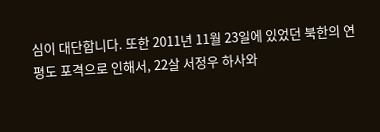심이 대단합니다. 또한 2011년 11월 23일에 있었던 북한의 연평도 포격으로 인해서, 22살 서정우 하사와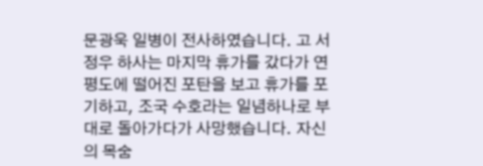문광욱 일병이 전사하였습니다. 고 서정우 하사는 마지막 휴가를 갔다가 연평도에 떨어진 포탄을 보고 휴가를 포기하고, 조국 수호라는 일념하나로 부대로 돌아가다가 사망했습니다. 자신의 목숨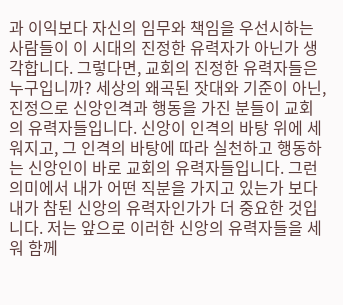과 이익보다 자신의 임무와 책임을 우선시하는 사람들이 이 시대의 진정한 유력자가 아닌가 생각합니다. 그렇다면, 교회의 진정한 유력자들은 누구입니까? 세상의 왜곡된 잣대와 기준이 아닌, 진정으로 신앙인격과 행동을 가진 분들이 교회의 유력자들입니다. 신앙이 인격의 바탕 위에 세워지고, 그 인격의 바탕에 따라 실천하고 행동하는 신앙인이 바로 교회의 유력자들입니다. 그런 의미에서 내가 어떤 직분을 가지고 있는가 보다 내가 참된 신앙의 유력자인가가 더 중요한 것입니다. 저는 앞으로 이러한 신앙의 유력자들을 세워 함께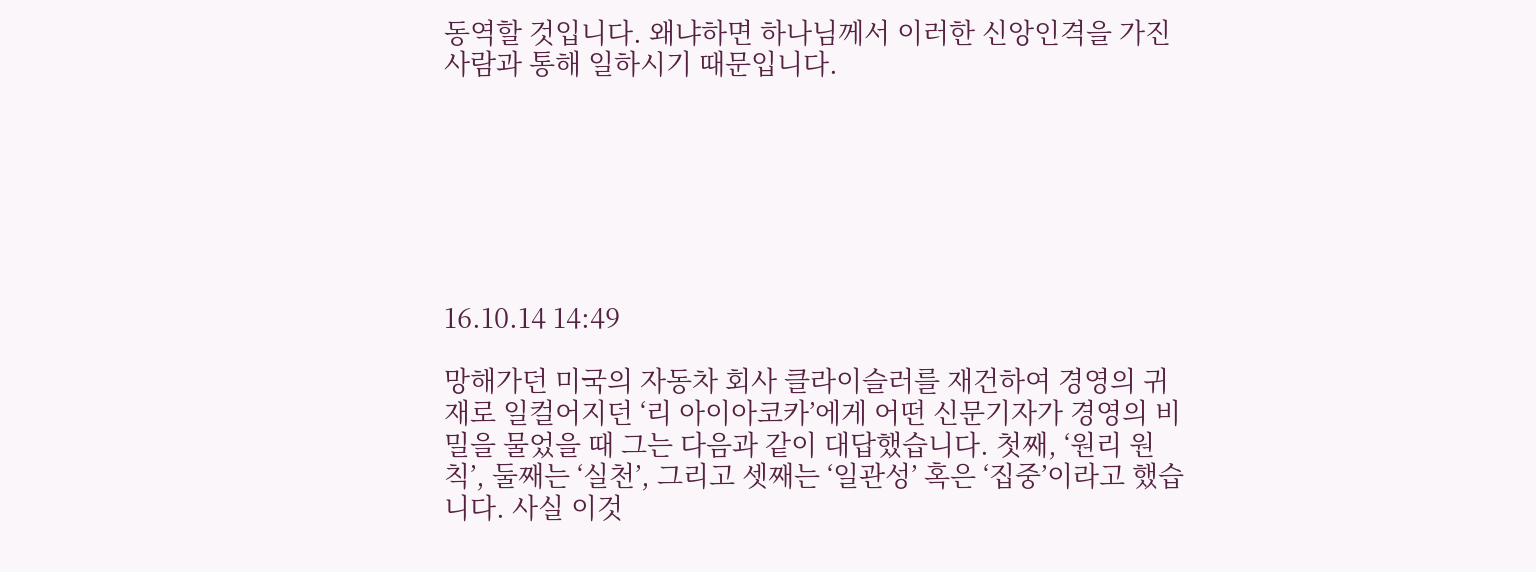동역할 것입니다. 왜냐하면 하나님께서 이러한 신앙인격을 가진 사람과 통해 일하시기 때문입니다.







16.10.14 14:49

망해가던 미국의 자동차 회사 클라이슬러를 재건하여 경영의 귀재로 일컬어지던 ‘리 아이아코카’에게 어떤 신문기자가 경영의 비밀을 물었을 때 그는 다음과 같이 대답했습니다. 첫째, ‘원리 원칙’, 둘째는 ‘실천’, 그리고 셋째는 ‘일관성’ 혹은 ‘집중’이라고 했습니다. 사실 이것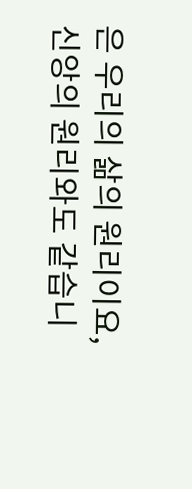은 우리의 삶의 원리이요, 신앙의 원리와도 같습니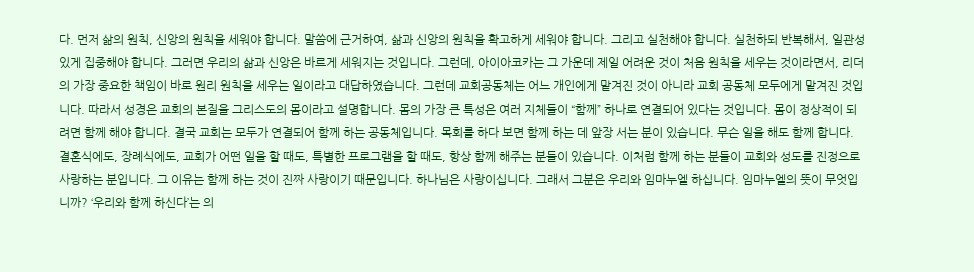다. 먼저 삶의 원칙, 신앙의 원칙을 세워야 합니다. 말씀에 근거하여, 삶과 신앙의 원칙을 확고하게 세워야 합니다. 그리고 실천해야 합니다. 실천하되 반복해서, 일관성있게 집중해야 합니다. 그러면 우리의 삶과 신앙은 바르게 세워지는 것입니다. 그런데, 아이아코카는 그 가운데 제일 어려운 것이 처음 원칙을 세우는 것이라면서, 리더의 가장 중요한 책임이 바로 원리 원칙을 세우는 일이라고 대답하였습니다. 그런데 교회공동체는 어느 개인에게 맡겨진 것이 아니라 교회 공동체 모두에게 맡겨진 것입니다. 따라서 성경은 교회의 본질을 그리스도의 몸이라고 설명합니다. 몸의 가장 큰 특성은 여러 지체들이 “함께” 하나로 연결되어 있다는 것입니다. 몸이 정상적이 되려면 함께 해야 합니다. 결국 교회는 모두가 연결되어 함께 하는 공동체입니다. 목회를 하다 보면 함께 하는 데 앞장 서는 분이 있습니다. 무슨 일을 해도 함께 합니다. 결혼식에도, 장례식에도, 교회가 어떤 일을 할 때도, 특별한 프로그램을 할 때도, 항상 함께 해주는 분들이 있습니다. 이처럼 함께 하는 분들이 교회와 성도를 진정으로 사랑하는 분입니다. 그 이유는 함께 하는 것이 진짜 사랑이기 때문입니다. 하나님은 사랑이십니다. 그래서 그분은 우리와 임마누엘 하십니다. 임마누엘의 뜻이 무엇입니까? ‘우리와 함께 하신다’는 의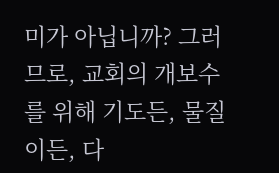미가 아닙니까? 그러므로, 교회의 개보수를 위해 기도든, 물질이든, 다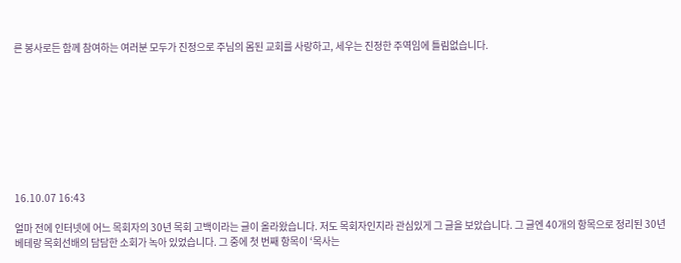른 봉사로든 함께 참여하는 여러분 모두가 진정으로 주님의 몸된 교회를 사랑하고, 세우는 진정한 주역임에 틀림없습니다.









16.10.07 16:43

얼마 전에 인터넷에 어느 목회자의 30년 목회 고백이라는 글이 올라왔습니다. 저도 목회자인지라 관심있게 그 글을 보았습니다. 그 글엔 40개의 항목으로 정리된 30년 베테랑 목회선배의 담담한 소회가 녹아 있었습니다. 그 중에 첫 번째 항목이 ‘목사는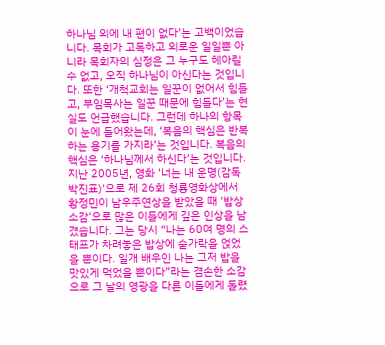하나님 외에 내 편이 없다’는 고백이었습니다. 목회가 고독하고 외로운 일일뿐 아니라 목회자의 심정은 그 누구도 헤아릴 수 없고, 오직 하나님이 아신다는 것입니다. 또한 ‘개척교회는 일꾼이 없어서 힘들고, 부임목사는 일꾼 때문에 힘들다’는 현실도 언급했습니다. 그런데 하나의 항목이 눈에 들어왔는데, ‘복음의 핵심은 반복하는 용기를 가지라’는 것입니다. 복음의 핵심은 ‘하나님께서 하신다’는 것입니다. 지난 2005년, 영화 '너는 내 운명(감독 박진표)'으로 제 26회 청룡영화상에서 황정민이 남우주연상을 받았을 때 '밥상 소감'으로 많은 이들에게 깊은 인상을 남겼습니다. 그는 당시 “나는 60여 명의 스태프가 차려놓은 밥상에 숟가락을 얹었을 뿐이다. 일개 배우인 나는 그저 밥을 맛있게 먹었을 뿐이다”라는 겸손한 소감으로 그 날의 영광을 다른 이들에게 돌렸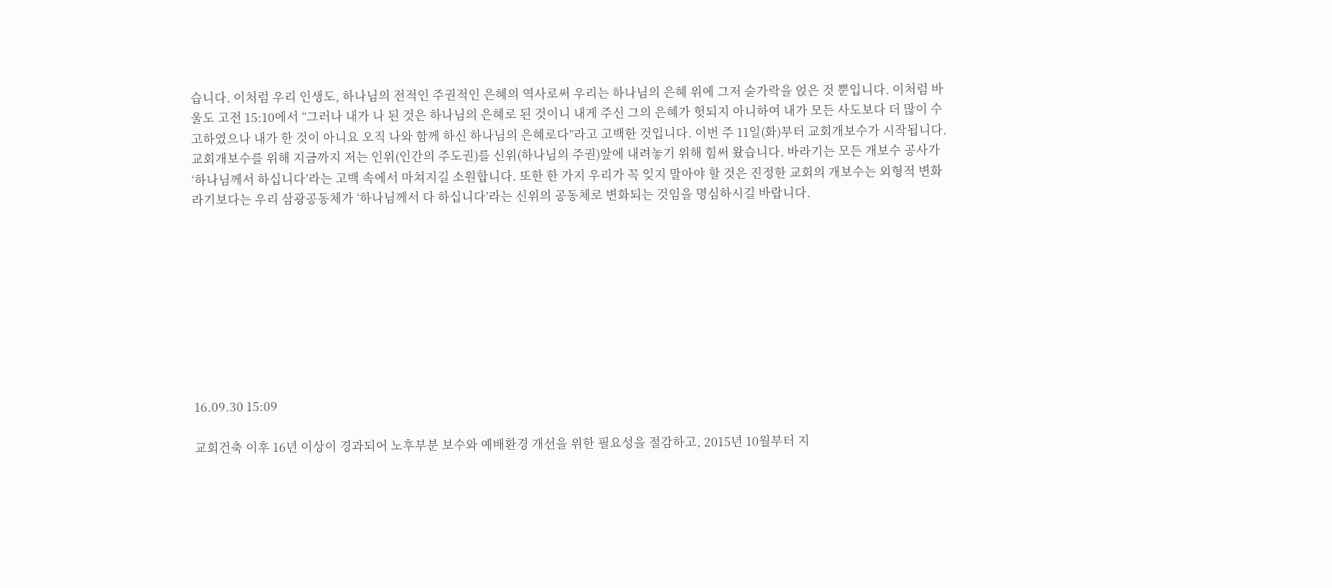습니다. 이처럼 우리 인생도, 하나님의 전적인 주권적인 은혜의 역사로써 우리는 하나님의 은혜 위에 그저 숟가락을 얹은 것 뿐입니다. 이처럼 바울도 고전 15:10에서 “그러나 내가 나 된 것은 하나님의 은혜로 된 것이니 내게 주신 그의 은혜가 헛되지 아니하여 내가 모든 사도보다 더 많이 수고하였으나 내가 한 것이 아니요 오직 나와 함께 하신 하나님의 은혜로다”라고 고백한 것입니다. 이번 주 11일(화)부터 교회개보수가 시작됩니다. 교회개보수를 위해 지금까지 저는 인위(인간의 주도권)를 신위(하나님의 주권)앞에 내려놓기 위해 힘써 왔습니다. 바라기는 모든 개보수 공사가 ‘하나님께서 하십니다’라는 고백 속에서 마쳐지길 소원합니다. 또한 한 가지 우리가 꼭 잊지 말아야 할 것은 진정한 교회의 개보수는 외형적 변화라기보다는 우리 삼광공동체가 ‘하나님께서 다 하십니다’라는 신위의 공동체로 변화되는 것임을 명심하시길 바랍니다.









16.09.30 15:09

교회건축 이후 16년 이상이 경과되어 노후부분 보수와 예배환경 개선을 위한 필요성을 절감하고, 2015년 10월부터 지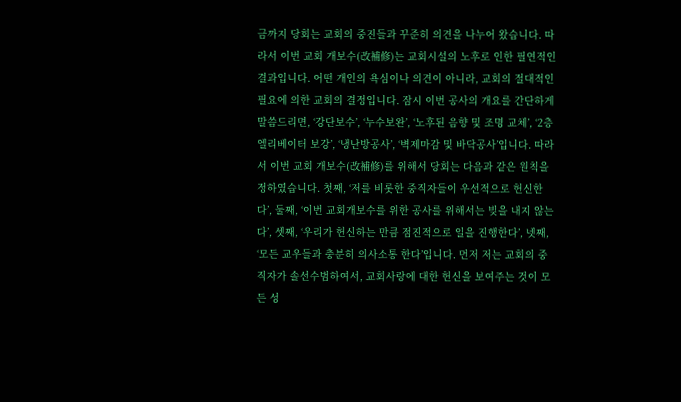금까지 당회는 교회의 중진들과 꾸준히 의견을 나누어 왔습니다. 따라서 이번 교회 개보수(改補修)는 교회시설의 노후로 인한 필연적인 결과입니다. 어떤 개인의 욕심이나 의견이 아니라, 교회의 절대적인 필요에 의한 교회의 결정입니다. 잠시 이번 공사의 개요를 간단하게 말씀드리면, ‘강단보수’, ‘누수보완’, ‘노후된 음향 및 조명 교체’, ‘2층 엘리베이터 보강’, ‘냉난방공사’, ‘벽제마감 및 바닥공사’입니다. 따라서 이번 교회 개보수(改補修)를 위해서 당회는 다음과 같은 원칙을 정하였습니다. 첫째, ‘저를 비롯한 중직자들이 우선적으로 헌신한다’, 둘째, ‘이번 교회개보수를 위한 공사를 위해서는 빚을 내지 않는다’, 셋째, ‘우리가 헌신하는 만큼 점진적으로 일을 진행한다’, 넷째, ‘모든 교우들과 충분히 의사소통 한다’입니다. 먼저 저는 교회의 중직자가 솔선수범하여서, 교회사랑에 대한 헌신을 보여주는 것이 모든 성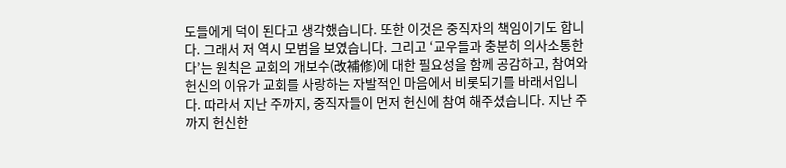도들에게 덕이 된다고 생각했습니다. 또한 이것은 중직자의 책임이기도 합니다. 그래서 저 역시 모범을 보였습니다. 그리고 ‘교우들과 충분히 의사소통한다’는 원칙은 교회의 개보수(改補修)에 대한 필요성을 함께 공감하고, 참여와 헌신의 이유가 교회를 사랑하는 자발적인 마음에서 비롯되기를 바래서입니다. 따라서 지난 주까지, 중직자들이 먼저 헌신에 참여 해주셨습니다. 지난 주까지 헌신한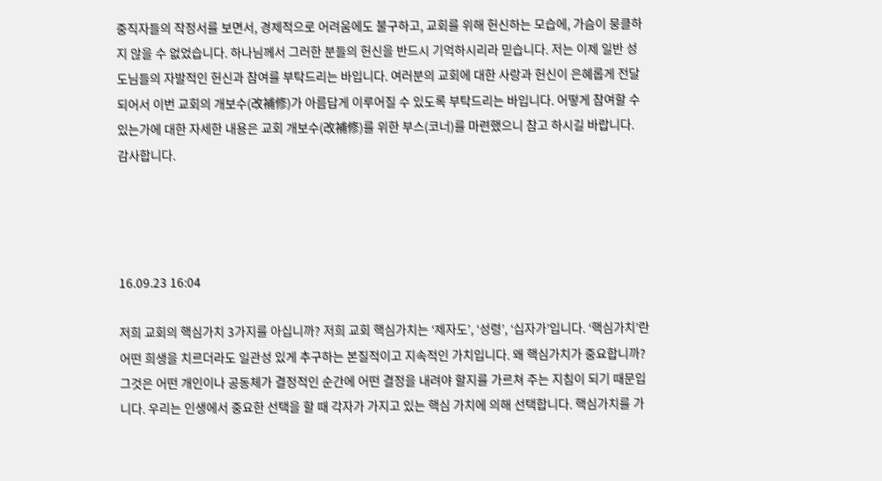중직자들의 작정서를 보면서, 경제적으로 어려움에도 불구하고, 교회를 위해 헌신하는 모습에, 가슴이 뭉클하지 않을 수 없었습니다. 하나님께서 그러한 분들의 헌신을 반드시 기억하시리라 믿습니다. 저는 이제 일반 성도님들의 자발적인 헌신과 참여를 부탁드리는 바입니다. 여러분의 교회에 대한 사랑과 헌신이 은혜롭게 전달되어서 이번 교회의 개보수(改補修)가 아름답게 이루어질 수 있도록 부탁드리는 바입니다. 어떻게 참여할 수 있는가에 대한 자세한 내용은 교회 개보수(改補修)를 위한 부스(코너)를 마련했으니 참고 하시길 바랍니다. 감사합니다.




16.09.23 16:04

저희 교회의 핵심가치 3가지를 아십니까? 저희 교회 핵심가치는 ‘제자도’, ‘성령’, ‘십자가’입니다. ‘핵심가치’란 어떤 희생을 치르더라도 일관성 있게 추구하는 본질적이고 지속적인 가치입니다. 왜 핵심가치가 중요합니까? 그것은 어떤 개인이나 공동체가 결정적인 순간에 어떤 결정을 내려야 할지를 가르쳐 주는 지침이 되기 때문입니다. 우리는 인생에서 중요한 선택을 할 때 각자가 가지고 있는 핵심 가치에 의해 선택합니다. 핵심가치를 가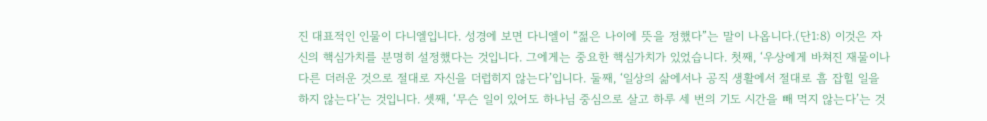진 대표적인 인물이 다니엘입니다. 성경에 보면 다니엘이 “젊은 나이에 뜻을 정했다”는 말이 나옵니다.(단1:8) 이것은 자신의 핵심가치를 분명히 설정했다는 것입니다. 그에게는 중요한 핵심가치가 있었습니다. 첫째, ‘우상에게 바쳐진 재물이나 다른 더러운 것으로 절대로 자신을 더럽히지 않는다’입니다. 둘째, ‘일상의 삶에서나 공직 생활에서 절대로 흠 잡힐 일을 하지 않는다’는 것입니다. 셋째, ‘무슨 일이 있어도 하나님 중심으로 살고 하루 세 번의 기도 시간을 빼 먹지 않는다’는 것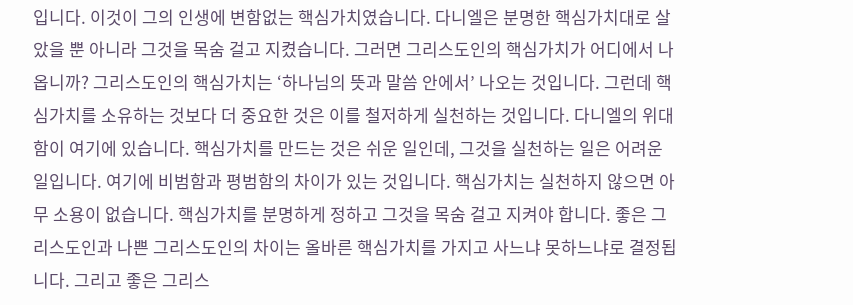입니다. 이것이 그의 인생에 변함없는 핵심가치였습니다. 다니엘은 분명한 핵심가치대로 살았을 뿐 아니라 그것을 목숨 걸고 지켰습니다. 그러면 그리스도인의 핵심가치가 어디에서 나옵니까? 그리스도인의 핵심가치는 ‘하나님의 뜻과 말씀 안에서’ 나오는 것입니다. 그런데 핵심가치를 소유하는 것보다 더 중요한 것은 이를 철저하게 실천하는 것입니다. 다니엘의 위대함이 여기에 있습니다. 핵심가치를 만드는 것은 쉬운 일인데, 그것을 실천하는 일은 어려운 일입니다. 여기에 비범함과 평범함의 차이가 있는 것입니다. 핵심가치는 실천하지 않으면 아무 소용이 없습니다. 핵심가치를 분명하게 정하고 그것을 목숨 걸고 지켜야 합니다. 좋은 그리스도인과 나쁜 그리스도인의 차이는 올바른 핵심가치를 가지고 사느냐 못하느냐로 결정됩니다. 그리고 좋은 그리스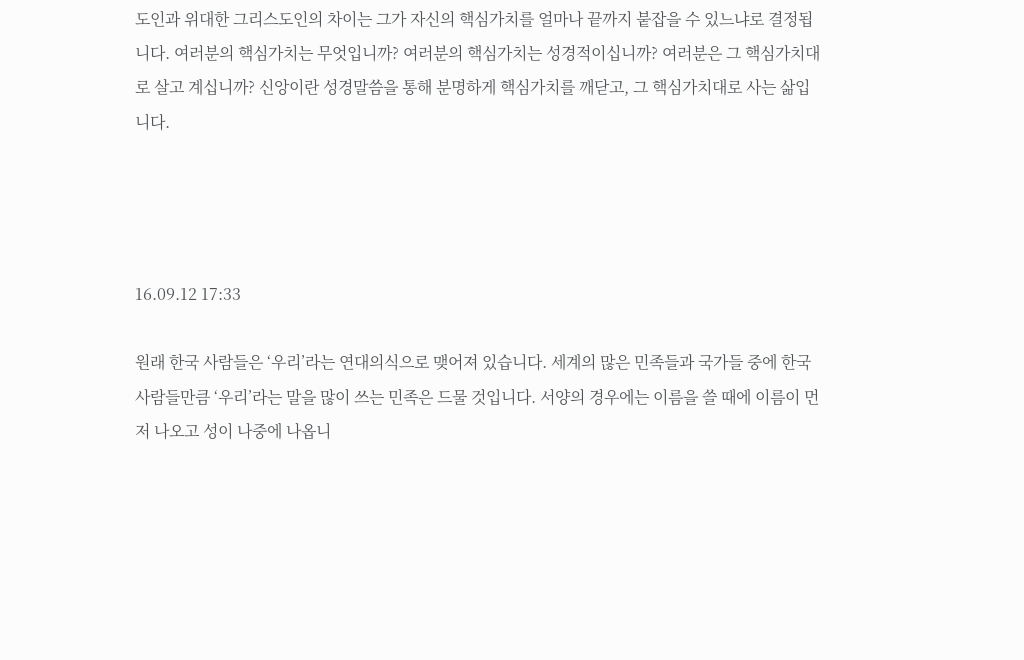도인과 위대한 그리스도인의 차이는 그가 자신의 핵심가치를 얼마나 끝까지 붙잡을 수 있느냐로 결정됩니다. 여러분의 핵심가치는 무엇입니까? 여러분의 핵심가치는 성경적이십니까? 여러분은 그 핵심가치대로 살고 계십니까? 신앙이란 성경말씀을 통해 분명하게 핵심가치를 깨닫고, 그 핵심가치대로 사는 삶입니다.




16.09.12 17:33

원래 한국 사람들은 ‘우리’라는 연대의식으로 맺어져 있습니다. 세계의 많은 민족들과 국가들 중에 한국 사람들만큼 ‘우리’라는 말을 많이 쓰는 민족은 드물 것입니다. 서양의 경우에는 이름을 쓸 때에 이름이 먼저 나오고 성이 나중에 나옵니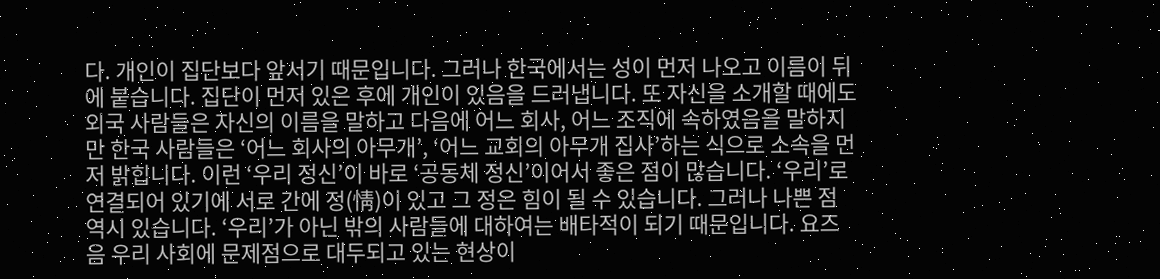다. 개인이 집단보다 앞서기 때문입니다. 그러나 한국에서는 성이 먼저 나오고 이름이 뒤에 붙습니다. 집단이 먼저 있은 후에 개인이 있음을 드러냅니다. 또 자신을 소개할 때에도 외국 사람들은 자신의 이름을 말하고 다음에 어느 회사, 어느 조직에 속하였음을 말하지만 한국 사람들은 ‘어느 회사의 아무개’, ‘어느 교회의 아무개 집사’하는 식으로 소속을 먼저 밝힙니다. 이런 ‘우리 정신’이 바로 ‘공동체 정신’이어서 좋은 점이 많습니다. ‘우리’로 연결되어 있기에 서로 간에 정(情)이 있고 그 정은 힘이 될 수 있습니다. 그러나 나쁜 점 역시 있습니다. ‘우리’가 아닌 밖의 사람들에 대하여는 배타적이 되기 때문입니다. 요즈음 우리 사회에 문제점으로 대두되고 있는 현상이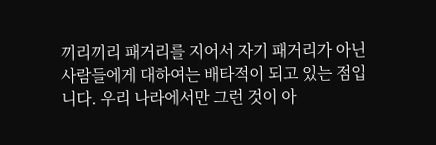끼리끼리 패거리를 지어서 자기 패거리가 아닌 사람들에게 대하여는 배타적이 되고 있는 점입니다. 우리 나라에서만 그런 것이 아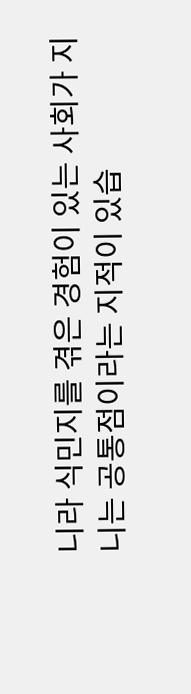니라 식민지를 겪은 경험이 있는 사회가 지니는 공통점이라는 지적이 있습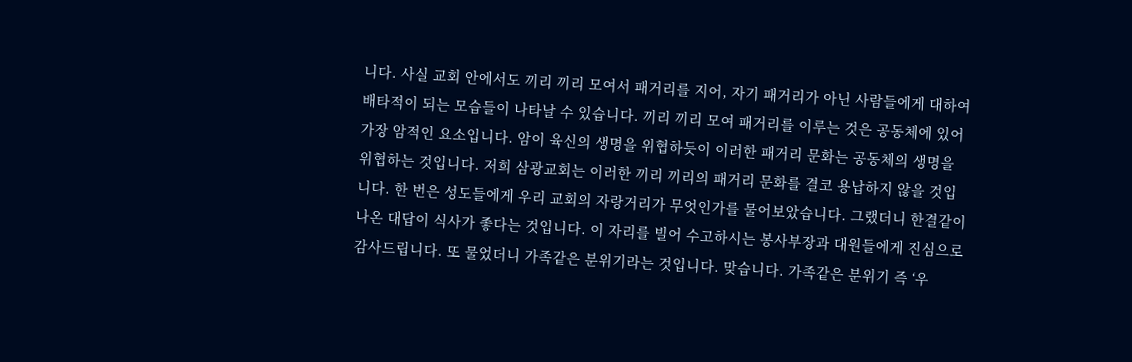니다. 사실 교회 안에서도 끼리 끼리 모여서 패거리를 지어, 자기 패거리가 아닌 사람들에게 대하여 배타적이 되는 모습들이 나타날 수 있습니다. 끼리 끼리 모여 패거리를 이루는 것은 공동체에 있어 가장 암적인 요소입니다. 암이 육신의 생명을 위협하듯이 이러한 패거리 문화는 공동체의 생명을 위협하는 것입니다. 저희 삼광교회는 이러한 끼리 끼리의 패거리 문화를 결코 용납하지 않을 것입니다. 한 번은 성도들에게 우리 교회의 자랑거리가 무엇인가를 물어보았습니다. 그랬더니 한결같이 나온 대답이 식사가 좋다는 것입니다. 이 자리를 빌어 수고하시는 봉사부장과 대원들에게 진심으로 감사드립니다. 또 물었더니 가족같은 분위기라는 것입니다. 맞습니다. 가족같은 분위기 즉 ‘우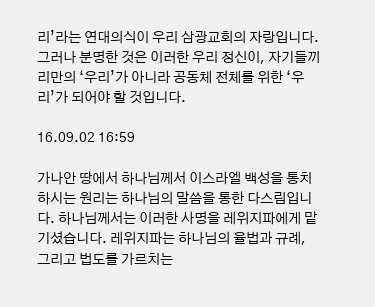리’라는 연대의식이 우리 삼광교회의 자랑입니다. 그러나 분명한 것은 이러한 우리 정신이, 자기들끼리만의 ‘우리’가 아니라 공동체 전체를 위한 ‘우리’가 되어야 할 것입니다.

16.09.02 16:59

가나안 땅에서 하나님께서 이스라엘 백성을 통치하시는 원리는 하나님의 말씀을 통한 다스림입니다. 하나님께서는 이러한 사명을 레위지파에게 맡기셨습니다. 레위지파는 하나님의 율법과 규례, 그리고 법도를 가르치는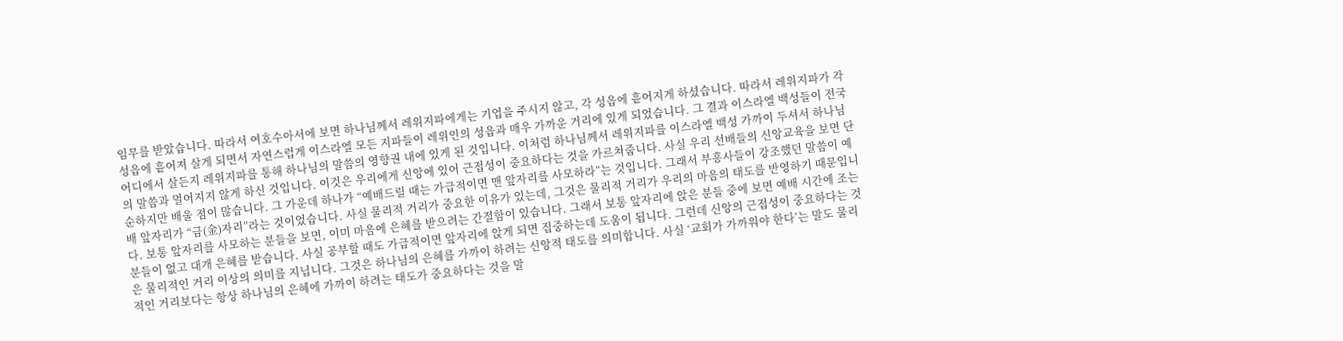임무를 받았습니다. 따라서 여호수아서에 보면 하나님께서 레위지파에게는 기업을 주시지 않고, 각 성읍에 흩어지게 하셨습니다. 따라서 레위지파가 각 성읍에 흩어져 살게 되면서 자연스럽게 이스라엘 모든 지파들이 레위인의 성읍과 매우 가까운 거리에 있게 되었습니다. 그 결과 이스라엘 백성들이 전국 어디에서 살든지 레위지파를 통해 하나님의 말씀의 영향권 내에 있게 된 것입니다. 이처럼 하나님께서 레위지파를 이스라엘 백성 가까이 두셔서 하나님의 말씀과 멀어지지 않게 하신 것입니다. 이것은 우리에게 신앙에 있어 근접성이 중요하다는 것을 가르쳐줍니다. 사실 우리 선배들의 신앙교육을 보면 단순하지만 배울 점이 많습니다. 그 가운데 하나가 “예배드릴 때는 가급적이면 맨 앞자리를 사모하라”는 것입니다. 그래서 부흥사들이 강조했던 말씀이 예배 앞자리가 “금(金)자리”라는 것이었습니다. 사실 물리적 거리가 중요한 이유가 있는데, 그것은 물리적 거리가 우리의 마음의 태도를 반영하기 때문입니다. 보통 앞자리를 사모하는 분들을 보면, 이미 마음에 은혜를 받으려는 간절함이 있습니다. 그래서 보통 앞자리에 앉은 분들 중에 보면 예배 시간에 조는 분들이 없고 대개 은혜를 받습니다. 사실 공부할 때도 가급적이면 앞자리에 앉게 되면 집중하는데 도움이 됩니다. 그런데 신앙의 근접성이 중요하다는 것은 물리적인 거리 이상의 의미를 지닙니다. 그것은 하나님의 은혜를 가까이 하려는 신앙적 태도를 의미합니다. 사실 ‘교회가 가까워야 한다’는 말도 물리적인 거리보다는 항상 하나님의 은혜에 가까이 하려는 태도가 중요하다는 것을 말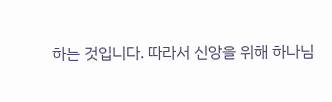하는 것입니다. 따라서 신앙을 위해 하나님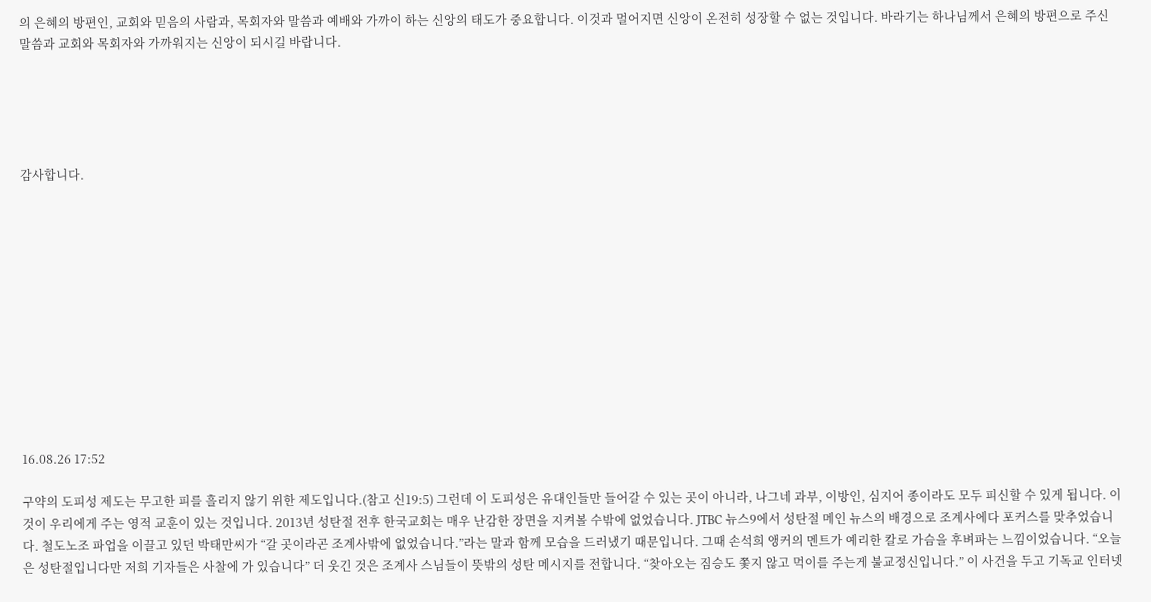의 은혜의 방편인, 교회와 믿음의 사람과, 목회자와 말씀과 예배와 가까이 하는 신앙의 태도가 중요합니다. 이것과 멀어지면 신앙이 온전히 성장할 수 없는 것입니다. 바라기는 하나님께서 은혜의 방편으로 주신 말씀과 교회와 목회자와 가까워지는 신앙이 되시길 바랍니다.





감사합니다.












16.08.26 17:52

구약의 도피성 제도는 무고한 피를 흘리지 않기 위한 제도입니다.(참고 신19:5) 그런데 이 도피성은 유대인들만 들어갈 수 있는 곳이 아니라, 나그네 과부, 이방인, 심지어 종이라도 모두 피신할 수 있게 됩니다. 이것이 우리에게 주는 영적 교훈이 있는 것입니다. 2013년 성탄절 전후 한국교회는 매우 난감한 장면을 지켜볼 수밖에 없었습니다. JTBC 뉴스9에서 성탄절 메인 뉴스의 배경으로 조계사에다 포커스를 맞추었습니다. 철도노조 파업을 이끌고 있던 박태만씨가 “갈 곳이라곤 조계사밖에 없었습니다.”라는 말과 함께 모습을 드러냈기 때문입니다. 그때 손석희 앵커의 멘트가 예리한 칼로 가슴을 후벼파는 느낌이었습니다. “오늘은 성탄절입니다만 저희 기자들은 사찰에 가 있습니다” 더 웃긴 것은 조계사 스님들이 뜻밖의 성탄 메시지를 전합니다. “찾아오는 짐승도 쫓지 않고 먹이를 주는게 불교정신입니다.” 이 사건을 두고 기독교 인터넷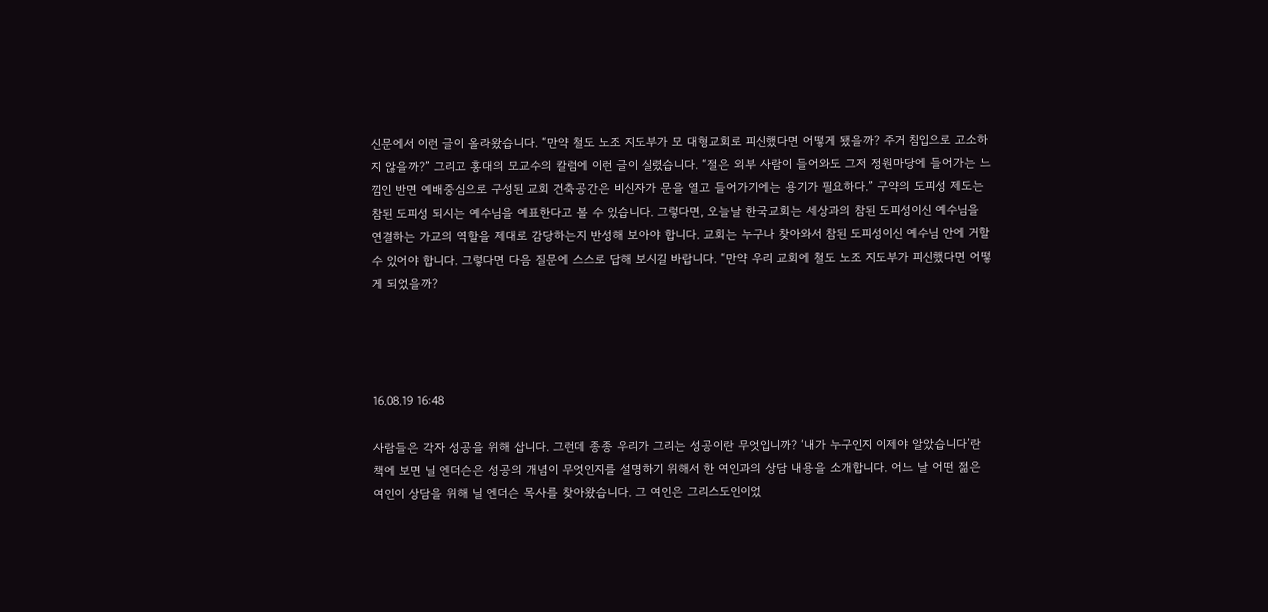신문에서 이런 글이 올라왔습니다. “만약 철도 노조 지도부가 모 대형교회로 피신했다면 어떻게 됐을까? 주거 침입으로 고소하지 않을까?” 그리고 홍대의 모교수의 칼럼에 이런 글이 실렸습니다. “절은 외부 사람이 들어와도 그저 정원마당에 들어가는 느낌인 반면 예배중심으로 구성된 교회 건축공간은 비신자가 문을 열고 들어가기에는 용기가 필요하다.” 구약의 도피성 제도는 참된 도피성 되시는 예수님을 예표한다고 볼 수 있습니다. 그렇다면, 오늘날 한국교회는 세상과의 참된 도피성이신 예수님을 연결하는 가교의 역할을 제대로 감당하는지 반성해 보아야 합니다. 교회는 누구나 찾아와서 참된 도피성이신 예수님 안에 거할 수 있어야 합니다. 그렇다면 다음 질문에 스스로 답해 보시길 바랍니다. “만약 우리 교회에 철도 노조 지도부가 피신했다면 어떻게 되었을까?




16.08.19 16:48

사람들은 각자 성공을 위해 삽니다. 그런데 종종 우리가 그리는 성공이란 무엇입니까? ‘내가 누구인지 이제야 알았습니다’란 책에 보면 닐 엔더슨은 성공의 개념이 무엇인지를 설명하기 위해서 한 여인과의 상담 내용을 소개합니다. 어느 날 어떤 젊은 여인이 상담을 위해 닐 엔더슨 목사를 찾아왔습니다. 그 여인은 그리스도인이었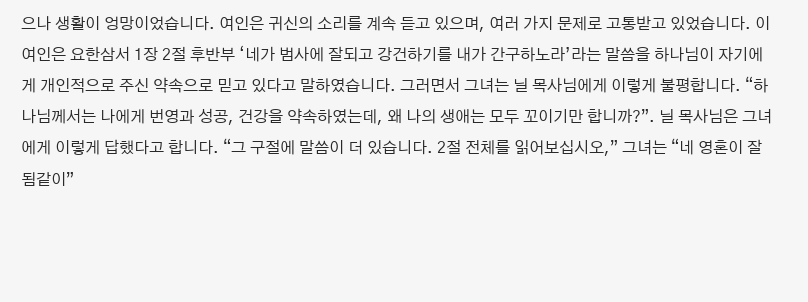으나 생활이 엉망이었습니다. 여인은 귀신의 소리를 계속 듣고 있으며, 여러 가지 문제로 고통받고 있었습니다. 이 여인은 요한삼서 1장 2절 후반부 ‘네가 범사에 잘되고 강건하기를 내가 간구하노라’라는 말씀을 하나님이 자기에게 개인적으로 주신 약속으로 믿고 있다고 말하였습니다. 그러면서 그녀는 닐 목사님에게 이렇게 불평합니다. “하나님께서는 나에게 번영과 성공, 건강을 약속하였는데, 왜 나의 생애는 모두 꼬이기만 합니까?”. 닐 목사님은 그녀에게 이렇게 답했다고 합니다. “그 구절에 말씀이 더 있습니다. 2절 전체를 읽어보십시오,” 그녀는 “네 영혼이 잘됨같이”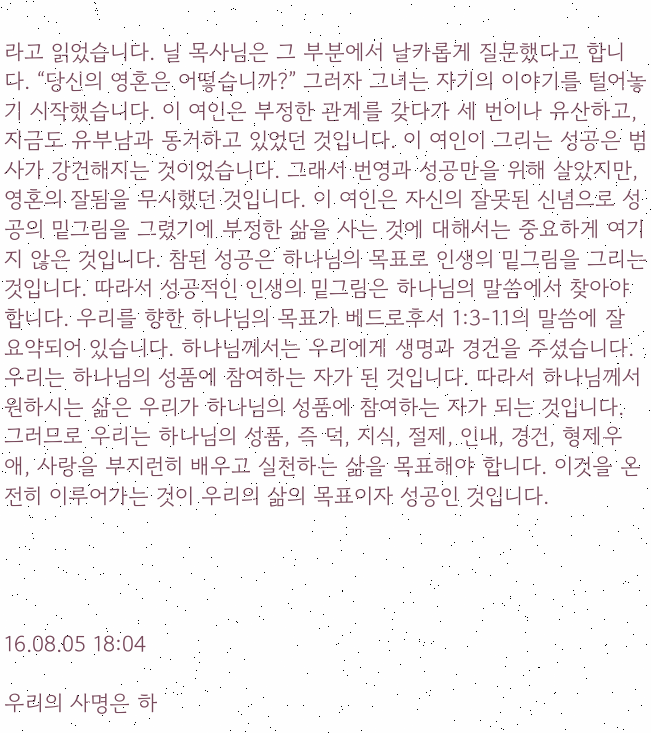라고 읽었습니다. 닐 목사님은 그 부분에서 날카롭게 질문했다고 합니다. “당신의 영혼은 어떻습니까?” 그러자 그녀는 자기의 이야기를 털어놓기 시작했습니다. 이 여인은 부정한 관계를 갖다가 세 번이나 유산하고, 지금도 유부남과 동거하고 있었던 것입니다. 이 여인이 그리는 성공은 범사가 강건해지는 것이었습니다. 그래서 번영과 성공만을 위해 살았지만, 영혼의 잘됨을 무시했던 것입니다. 이 여인은 자신의 잘못된 신념으로 성공의 밑그림을 그렸기에 부정한 삶을 사는 것에 대해서는 중요하게 여기지 않은 것입니다. 참된 성공은 하나님의 목표로 인생의 밑그림을 그리는 것입니다. 따라서 성공적인 인생의 밑그림은 하나님의 말씀에서 찾아야 합니다. 우리를 향한 하나님의 목표가 베드로후서 1:3-11의 말씀에 잘 요약되어 있습니다. 하나님께서는 우리에게 생명과 경건을 주셨습니다. 우리는 하나님의 성품에 참여하는 자가 된 것입니다. 따라서 하나님께서 원하시는 삶은 우리가 하나님의 성품에 참여하는 자가 되는 것입니다. 그러므로 우리는 하나님의 성품, 즉 덕, 지식, 절제, 인내, 경건, 형제우애, 사랑을 부지런히 배우고 실천하는 삶을 목표해야 합니다. 이것을 온전히 이루어가는 것이 우리의 삶의 목표이자 성공인 것입니다.




16.08.05 18:04

우리의 사명은 하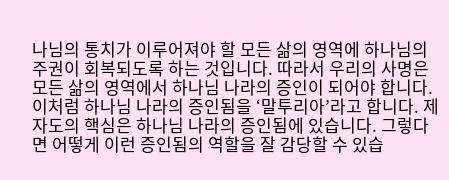나님의 통치가 이루어져야 할 모든 삶의 영역에 하나님의 주권이 회복되도록 하는 것입니다. 따라서 우리의 사명은 모든 삶의 영역에서 하나님 나라의 증인이 되어야 합니다.
이처럼 하나님 나라의 증인됨을 ‘말투리아’라고 합니다. 제자도의 핵심은 하나님 나라의 증인됨에 있습니다. 그렇다면 어떻게 이런 증인됨의 역할을 잘 감당할 수 있습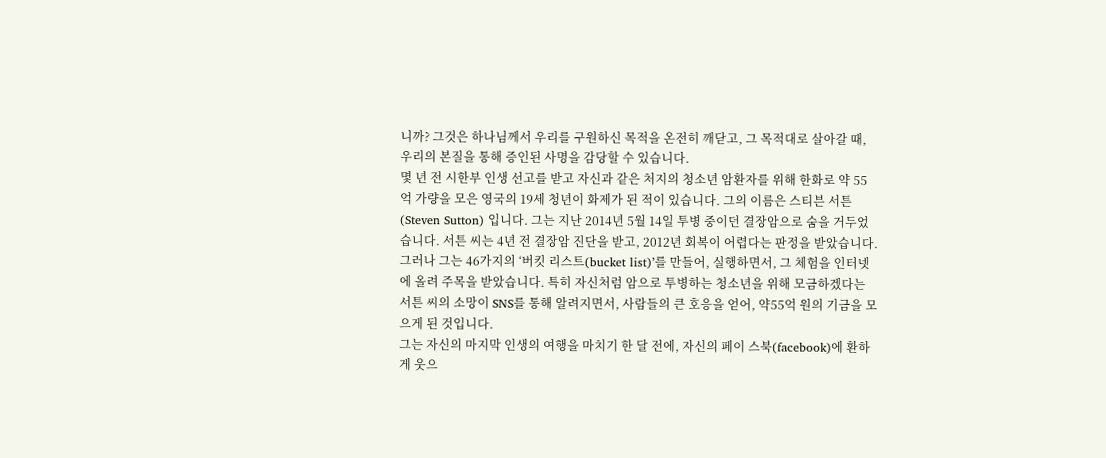니까? 그것은 하나님께서 우리를 구원하신 목적을 온전히 깨닫고, 그 목적대로 살아갈 때, 우리의 본질을 통해 증인된 사명을 감당할 수 있습니다.
몇 년 전 시한부 인생 선고를 받고 자신과 같은 처지의 청소년 암환자를 위해 한화로 약 55억 가량을 모은 영국의 19세 청년이 화제가 된 적이 있습니다. 그의 이름은 스티븐 서튼(Steven Sutton) 입니다. 그는 지난 2014년 5월 14일 투병 중이던 결장암으로 숨을 거두었습니다. 서튼 씨는 4년 전 결장암 진단을 받고, 2012년 회복이 어렵다는 판정을 받았습니다.
그러나 그는 46가지의 ‘버킷 리스트(bucket list)’를 만들어, 실행하면서, 그 체험을 인터넷에 올려 주목을 받았습니다. 특히 자신처럼 암으로 투병하는 청소년을 위해 모금하겠다는 서튼 씨의 소망이 SNS를 통해 알려지면서, 사람들의 큰 호응을 얻어, 약55억 원의 기금을 모으게 된 것입니다.
그는 자신의 마지막 인생의 여행을 마치기 한 달 전에, 자신의 페이 스북(facebook)에 환하게 웃으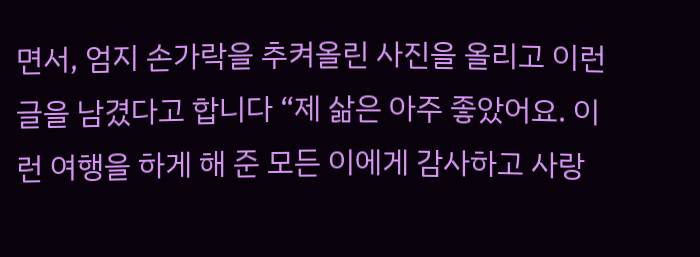면서, 엄지 손가락을 추켜올린 사진을 올리고 이런 글을 남겼다고 합니다 “제 삶은 아주 좋았어요. 이런 여행을 하게 해 준 모든 이에게 감사하고 사랑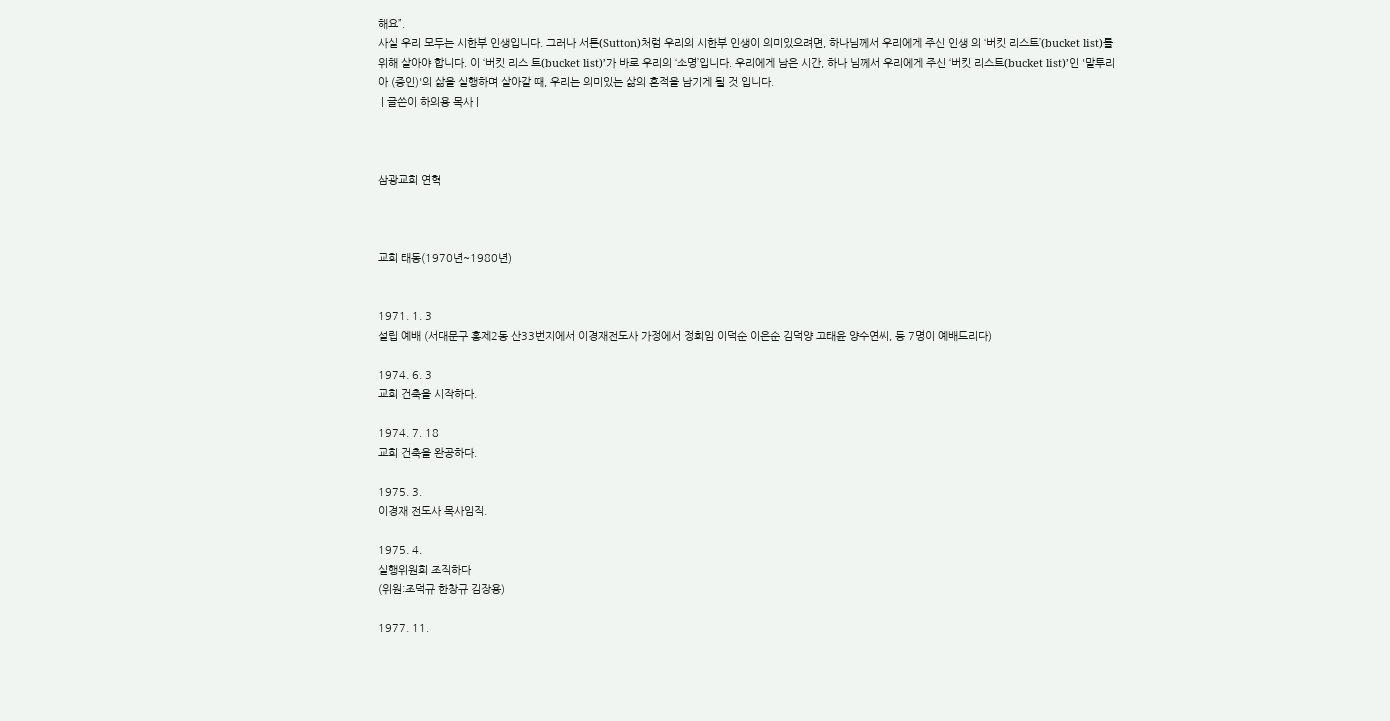해요”.
사실 우리 모두는 시한부 인생입니다. 그러나 서튼(Sutton)처럼 우리의 시한부 인생이 의미있으려면, 하나님께서 우리에게 주신 인생 의 ‘버킷 리스트’(bucket list)를 위해 살아야 합니다. 이 ‘버킷 리스 트(bucket list)’가 바로 우리의 ‘소명’입니다. 우리에게 남은 시간, 하나 님께서 우리에게 주신 ‘버킷 리스트(bucket list)’인 '말투리아 (증인)'의 삶을 실행하며 살아갈 때, 우리는 의미있는 삶의 흔적을 남기게 될 것 입니다.
 | 글쓴이 하의용 목사 |



삼광교회 연혁



교회 태동(1970년~1980년)


1971. 1. 3
설립 예배 (서대문구 홍제2동 산33번지에서 이경재전도사 가정에서 정희임 이덕순 이은순 김덕양 고태윤 양수연씨, 등 7명이 예배드리다)

1974. 6. 3
교회 건축을 시작하다.

1974. 7. 18
교회 건축을 완공하다.

1975. 3.
이경재 전도사 목사임직.

1975. 4.
실행위원회 조직하다
(위원:조덕규 한창규 김장용)

1977. 11.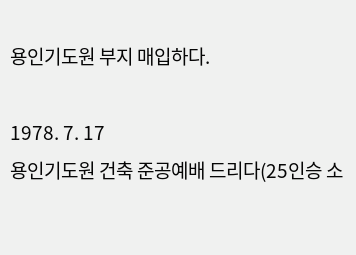용인기도원 부지 매입하다.

1978. 7. 17
용인기도원 건축 준공예배 드리다(25인승 소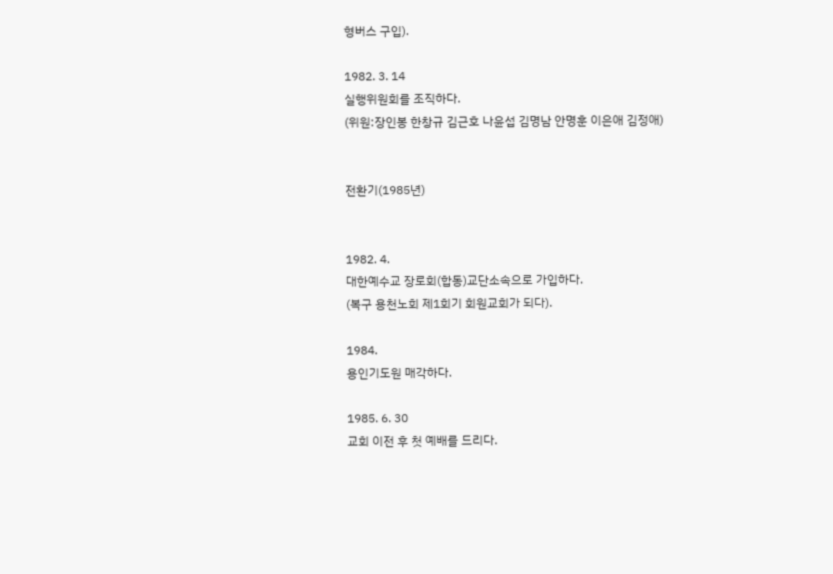형버스 구입).

1982. 3. 14
실행위원회를 조직하다.
(위원:장인봉 한창규 김근호 나윤섭 김명남 안명훈 이은애 김정애)


전환기(1985년)


1982. 4.
대한예수교 장로회(합동)교단소속으로 가입하다.
(복구 용천노회 제1회기 회원교회가 되다).

1984.
용인기도원 매각하다.

1985. 6. 30
교회 이전 후 첫 예배를 드리다.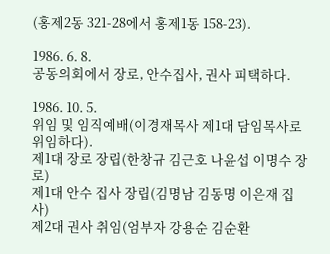(홍제2동 321-28에서 홍제1동 158-23).

1986. 6. 8.
공동의회에서 장로, 안수집사, 권사 피택하다.

1986. 10. 5.
위임 및 임직예배(이경재목사 제1대 담임목사로 위임하다).
제1대 장로 장립(한창규 김근호 나윤섭 이명수 장로)
제1대 안수 집사 장립(김명남 김동명 이은재 집사)
제2대 권사 취임(엄부자 강용순 김순환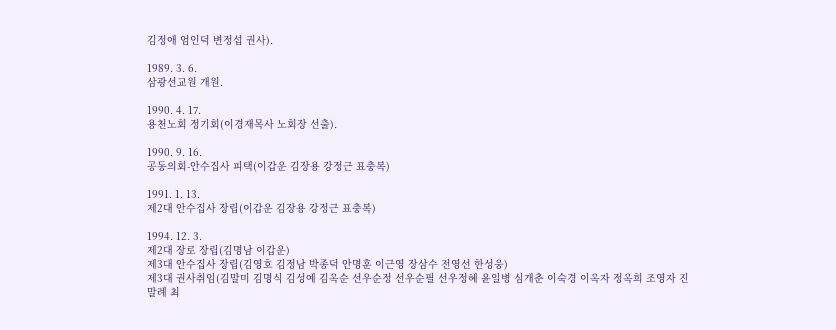김정애 엄인덕 변정섭 권사).

1989. 3. 6.
삼광선교원 개원.

1990. 4. 17.
용천노회 정기회(이경재목사 노회장 선출).

1990. 9. 16.
공동의회-안수집사 피택(이갑운 김장용 강정근 표충복)

1991. 1. 13.
제2대 안수집사 장립(이갑운 김장용 강정근 표충복)

1994. 12. 3.
제2대 장로 장립(김명남 이갑운)
제3대 안수집사 장립(김영호 김정남 박종덕 안명훈 이근영 장삼수 전영선 한성웅)
제3대 권사취임(김말미 김명식 김성예 김옥순 선우순정 선우순필 선우정혜 윤일병 심개춘 이숙경 이옥자 정옥희 조영자 진말례 최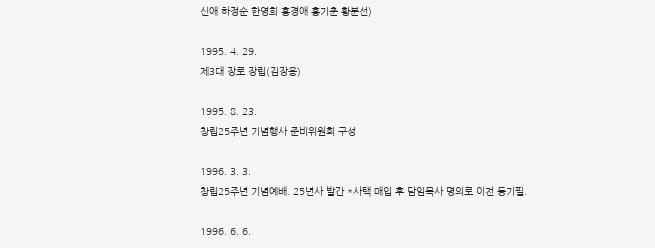신애 하정순 한영희 홍경애 홍기춘 황분선)

1995. 4. 29.
제3대 장로 장립(김장용)

1995. 8. 23.
창립25주년 기념행사 준비위원회 구성

1996. 3. 3.
창립25주년 기념예배. 25년사 발간 *사택 매입 후 담임목사 명의로 이전 등기필.

1996. 6. 6.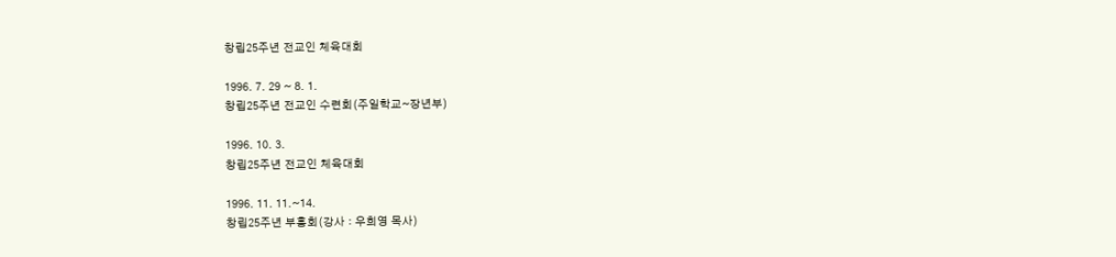창립25주년 전교인 체육대회

1996. 7. 29 ~ 8. 1.
창립25주년 전교인 수련회(주일학교~장년부)

1996. 10. 3.
창립25주년 전교인 체육대회

1996. 11. 11.~14.
창립25주년 부흥회(강사 : 우희영 목사)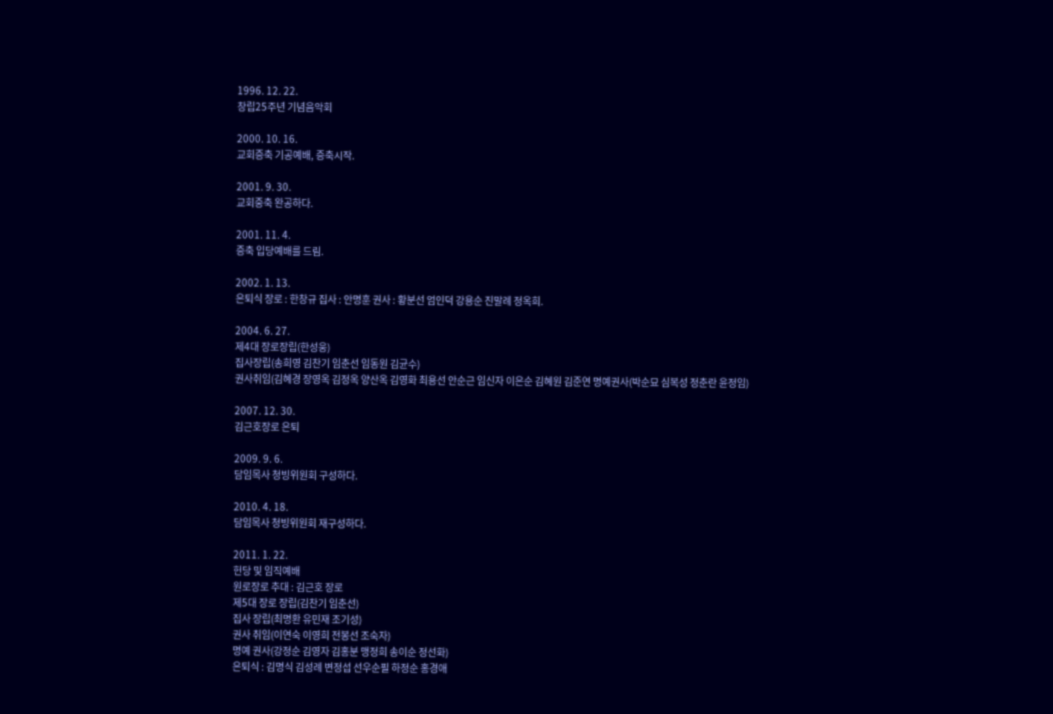1996. 12. 22.
창립25주년 기념음악회

2000. 10. 16.
교회증축 기공예배, 증축시작.

2001. 9. 30.
교회중축 완공하다.

2001. 11. 4.
증축 입당예배를 드림.

2002. 1. 13.
은퇴식 장로 : 한창규 집사 : 안명훈 권사 : 황분선 엄인덕 강용순 진말례 정옥희.

2004. 6. 27.
제4대 장로장립(한성웅)
집사장립(송희영 김찬기 임춘선 임동원 김균수)
권사취임(김혜경 장영옥 김정옥 양산옥 김영화 최용선 안순근 임신자 이은순 김혜원 김준연 명예권사(박순묘 심복성 정춘란 윤정임)

2007. 12. 30.
김근호장로 은퇴

2009. 9. 6.
담임목사 청빙위원회 구성하다.

2010. 4. 18.
담임목사 청빙위원회 재구성하다.

2011. 1. 22.
헌당 및 임직예배
원로장로 추대 : 김근호 장로
제5대 장로 장립(김찬기 임춘선)
집사 장립(최명환 유민재 조기성)
권사 취임(이연숙 이영희 전봉선 조숙자)
명예 권사(강정순 김영자 김홍분 맹정희 송이순 정선화)
은퇴식 : 김명식 김성례 변정섭 선우순필 하정순 홍경애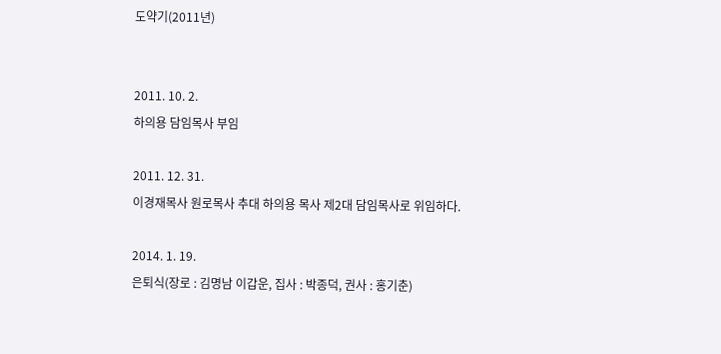도약기(2011년)


2011. 10. 2.
하의용 담임목사 부임

2011. 12. 31.
이경재목사 원로목사 추대 하의용 목사 제2대 담임목사로 위임하다.

2014. 1. 19.
은퇴식(장로 : 김명남 이갑운, 집사 : 박종덕, 권사 : 홍기춘)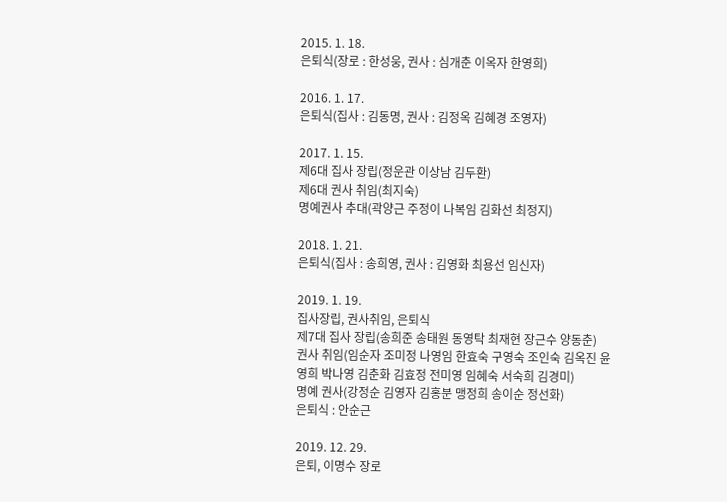2015. 1. 18.
은퇴식(장로 : 한성웅, 권사 : 심개춘 이옥자 한영희)

2016. 1. 17.
은퇴식(집사 : 김동명, 권사 : 김정옥 김혜경 조영자)

2017. 1. 15.
제6대 집사 장립(정운관 이상남 김두환)
제6대 권사 취임(최지숙)
명예권사 추대(곽양근 주정이 나복임 김화선 최정지)

2018. 1. 21.
은퇴식(집사 : 송희영, 권사 : 김영화 최용선 임신자)

2019. 1. 19.
집사장립, 권사취임, 은퇴식
제7대 집사 장립(송희준 송태원 동영탁 최재현 장근수 양동춘)
권사 취임(임순자 조미정 나영임 한효숙 구영숙 조인숙 김옥진 윤영희 박나영 김춘화 김효정 전미영 임혜숙 서숙희 김경미)
명예 권사(강정순 김영자 김홍분 맹정희 송이순 정선화)
은퇴식 : 안순근

2019. 12. 29.
은퇴, 이명수 장로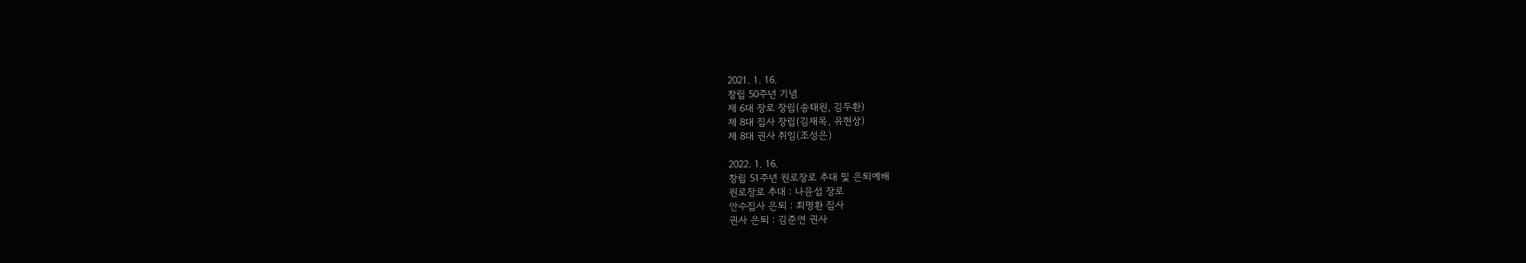2021. 1. 16.
창립 50주년 기념
제 6대 장로 장립(송태원, 김두환)
제 8대 집사 장립(김재목, 유현상)
제 8대 권사 취임(조성은)

2022. 1. 16.
창립 51주년 원로장로 추대 및 은퇴예배
원로장로 추대 : 나윤섭 장로
안수집사 은퇴 : 최명환 집사
권사 은퇴 : 김준연 권사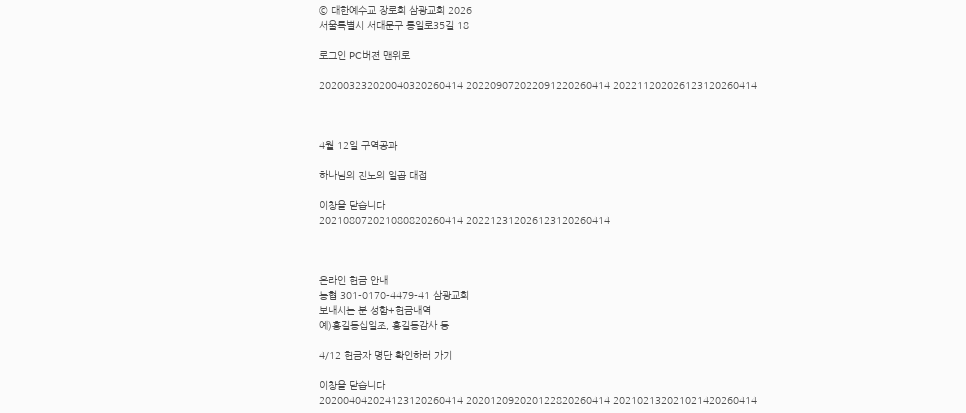© 대한예수교 장로회 삼광교회 2026
서울특별시 서대문구 통일로35길 18

로그인 PC버젼 맨위로

202003232020040320260414 202209072022091220260414 202211202026123120260414



4월 12일 구역공과

하나님의 진노의 일곱 대접

이창을 닫습니다
202108072021080820260414 202212312026123120260414



온라인 헌금 안내
농협 301-0170-4479-41 삼광교회
보내시는 분 성함+헌금내역
예)홍길동십일조, 홍길동감사 등

4/12 헌금자 명단 확인하러 가기

이창을 닫습니다
202004042024123120260414 202012092020122820260414 202102132021021420260414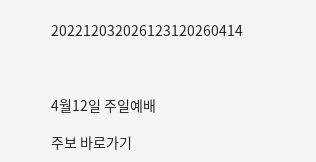202212032026123120260414



4월12일 주일예배

주보 바로가기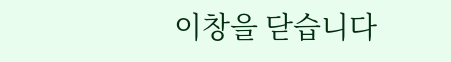이창을 닫습니다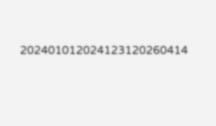202401012024123120260414